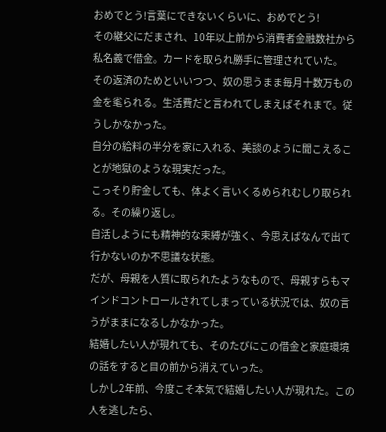おめでとう!言葉にできないくらいに、おめでとう!
その継父にだまされ、10年以上前から消費者金融数社から私名義で借金。カードを取られ勝手に管理されていた。
その返済のためといいつつ、奴の思うまま毎月十数万もの金を毟られる。生活費だと言われてしまえばそれまで。従うしかなかった。
自分の給料の半分を家に入れる、美談のように聞こえることが地獄のような現実だった。
こっそり貯金しても、体よく言いくるめられむしり取られる。その繰り返し。
自活しようにも精神的な束縛が強く、今思えばなんで出て行かないのか不思議な状態。
だが、母親を人質に取られたようなもので、母親すらもマインドコントロールされてしまっている状況では、奴の言うがままになるしかなかった。
結婚したい人が現れても、そのたびにこの借金と家庭環境の話をすると目の前から消えていった。
しかし2年前、今度こそ本気で結婚したい人が現れた。この人を逃したら、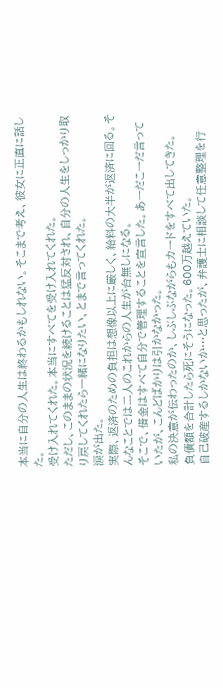本当に自分の人生は終わるかもしれない。そこまで考え、彼女に正直に話した。
受け入れてくれた。本当にすべてを受け入れてくれた。
ただし、このままの状況を続けることは猛反対され、自分の人生をしっかり取り戻してくれたら一緒になりたい、とまで言ってくれた。
涙が出た。
実際、返済のための負担は想像以上に厳しく、給料の大半が返済に回る。そんなことでは二人のこれからの人生が台無しになる。
そこで、借金はすべて自分で管理することを宣言した。あーだこーだ言っていたが、こんどばかりは引かなかった。
私の決意が伝わったのか、しぶしぶながらもカードをすべて出してきた。
負債額を合計したら死にそうになった。600万越えていた。
自己破産するしかないか…と思ったが、弁護士に相談して任意整理を行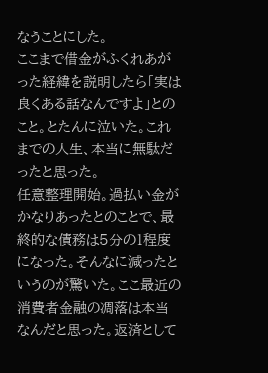なうことにした。
ここまで借金がふくれあがった経緯を説明したら「実は良くある話なんですよ」とのこと。とたんに泣いた。これまでの人生、本当に無駄だったと思った。
任意整理開始。過払い金がかなりあったとのことで、最終的な債務は5分の1程度になった。そんなに減ったというのが驚いた。ここ最近の消費者金融の凋落は本当なんだと思った。返済として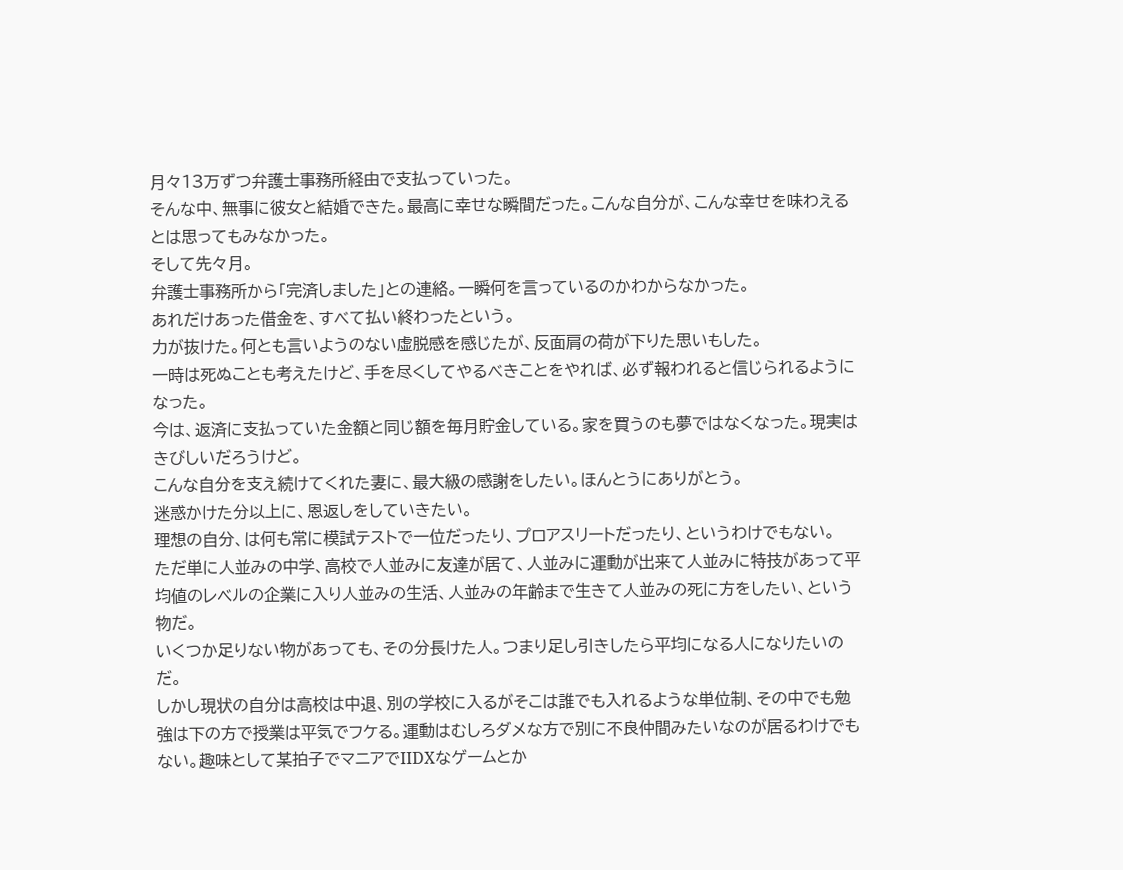月々13万ずつ弁護士事務所経由で支払っていった。
そんな中、無事に彼女と結婚できた。最高に幸せな瞬間だった。こんな自分が、こんな幸せを味わえるとは思ってもみなかった。
そして先々月。
弁護士事務所から「完済しました」との連絡。一瞬何を言っているのかわからなかった。
あれだけあった借金を、すべて払い終わったという。
力が抜けた。何とも言いようのない虚脱感を感じたが、反面肩の荷が下りた思いもした。
一時は死ぬことも考えたけど、手を尽くしてやるべきことをやれば、必ず報われると信じられるようになった。
今は、返済に支払っていた金額と同じ額を毎月貯金している。家を買うのも夢ではなくなった。現実はきびしいだろうけど。
こんな自分を支え続けてくれた妻に、最大級の感謝をしたい。ほんとうにありがとう。
迷惑かけた分以上に、恩返しをしていきたい。
理想の自分、は何も常に模試テストで一位だったり、プロアスリートだったり、というわけでもない。
ただ単に人並みの中学、高校で人並みに友達が居て、人並みに運動が出来て人並みに特技があって平均値のレベルの企業に入り人並みの生活、人並みの年齢まで生きて人並みの死に方をしたい、という物だ。
いくつか足りない物があっても、その分長けた人。つまり足し引きしたら平均になる人になりたいのだ。
しかし現状の自分は高校は中退、別の学校に入るがそこは誰でも入れるような単位制、その中でも勉強は下の方で授業は平気でフケる。運動はむしろダメな方で別に不良仲間みたいなのが居るわけでもない。趣味として某拍子でマニアでIIDXなゲームとか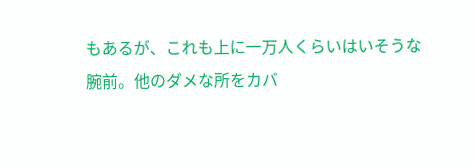もあるが、これも上に一万人くらいはいそうな腕前。他のダメな所をカバ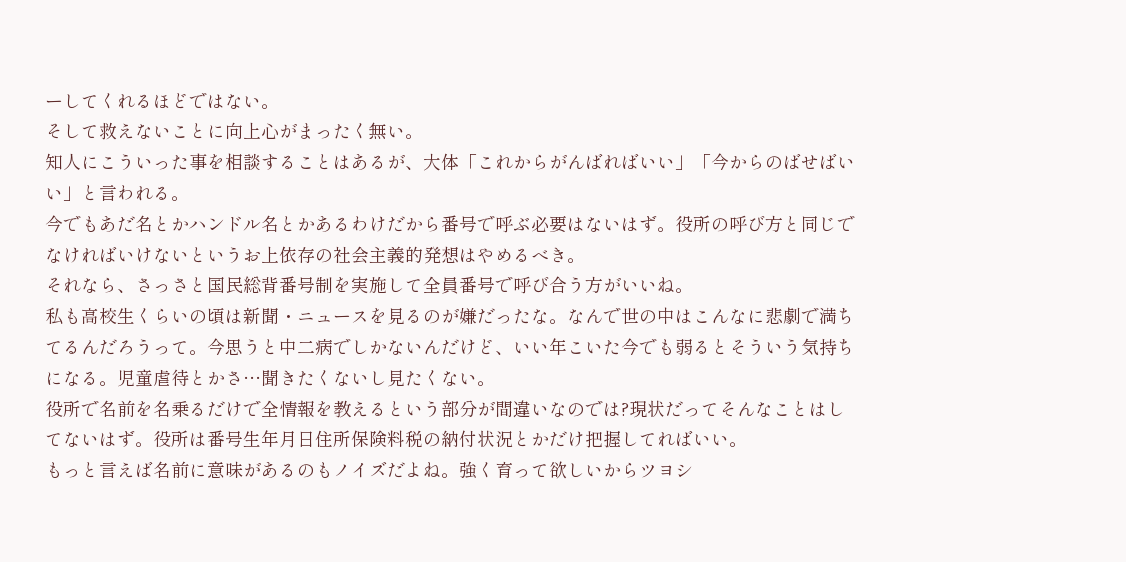ーしてくれるほどではない。
そして救えないことに向上心がまったく無い。
知人にこういった事を相談することはあるが、大体「これからがんばればいい」「今からのばせばいい」と言われる。
今でもあだ名とかハンドル名とかあるわけだから番号で呼ぶ必要はないはず。役所の呼び方と同じでなければいけないというお上依存の社会主義的発想はやめるべき。
それなら、さっさと国民総背番号制を実施して全員番号で呼び合う方がいいね。
私も高校生くらいの頃は新聞・ニュースを見るのが嫌だったな。なんで世の中はこんなに悲劇で満ちてるんだろうって。今思うと中二病でしかないんだけど、いい年こいた今でも弱るとそういう気持ちになる。児童虐待とかさ…聞きたくないし見たくない。
役所で名前を名乗るだけで全情報を教えるという部分が間違いなのでは?現状だってそんなことはしてないはず。役所は番号生年月日住所保険料税の納付状況とかだけ把握してればいい。
もっと言えば名前に意味があるのもノイズだよね。強く育って欲しいからツヨシ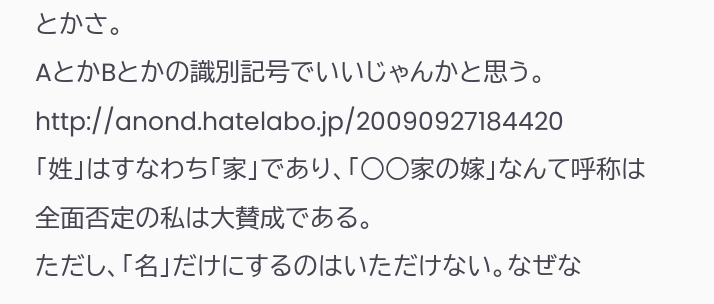とかさ。
AとかBとかの識別記号でいいじゃんかと思う。
http://anond.hatelabo.jp/20090927184420
「姓」はすなわち「家」であり、「○○家の嫁」なんて呼称は全面否定の私は大賛成である。
ただし、「名」だけにするのはいただけない。なぜな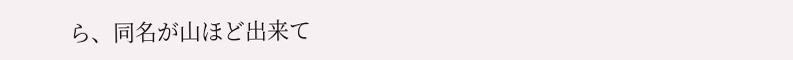ら、同名が山ほど出来て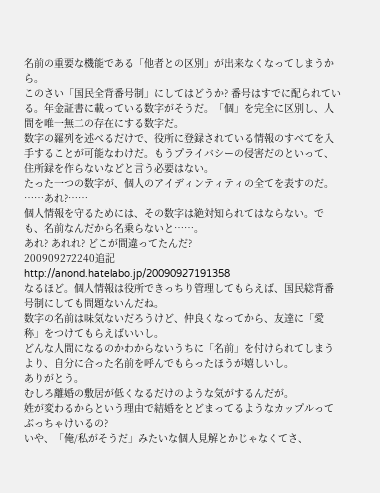名前の重要な機能である「他者との区別」が出来なくなってしまうから。
このさい「国民全背番号制」にしてはどうか? 番号はすでに配られている。年金証書に載っている数字がそうだ。「個」を完全に区別し、人間を唯一無二の存在にする数字だ。
数字の羅列を述べるだけで、役所に登録されている情報のすべてを入手することが可能なわけだ。もうプライバシーの侵害だのといって、住所録を作らないなどと言う必要はない。
たった一つの数字が、個人のアイディンティティの全てを表すのだ。
……あれ?……
個人情報を守るためには、その数字は絶対知られてはならない。でも、名前なんだから名乗らないと……。
あれ? あれれ? どこが間違ってたんだ?
200909272240追記
http://anond.hatelabo.jp/20090927191358
なるほど。個人情報は役所できっちり管理してもらえば、国民総背番号制にしても問題ないんだね。
数字の名前は味気ないだろうけど、仲良くなってから、友達に「愛称」をつけてもらえばいいし。
どんな人間になるのかわからないうちに「名前」を付けられてしまうより、自分に合った名前を呼んでもらったほうが嬉しいし。
ありがとう。
むしろ離婚の敷居が低くなるだけのような気がするんだが。
姓が変わるからという理由で結婚をとどまってるようなカップルってぶっちゃけいるの?
いや、「俺/私がそうだ」みたいな個人見解とかじゃなくてさ、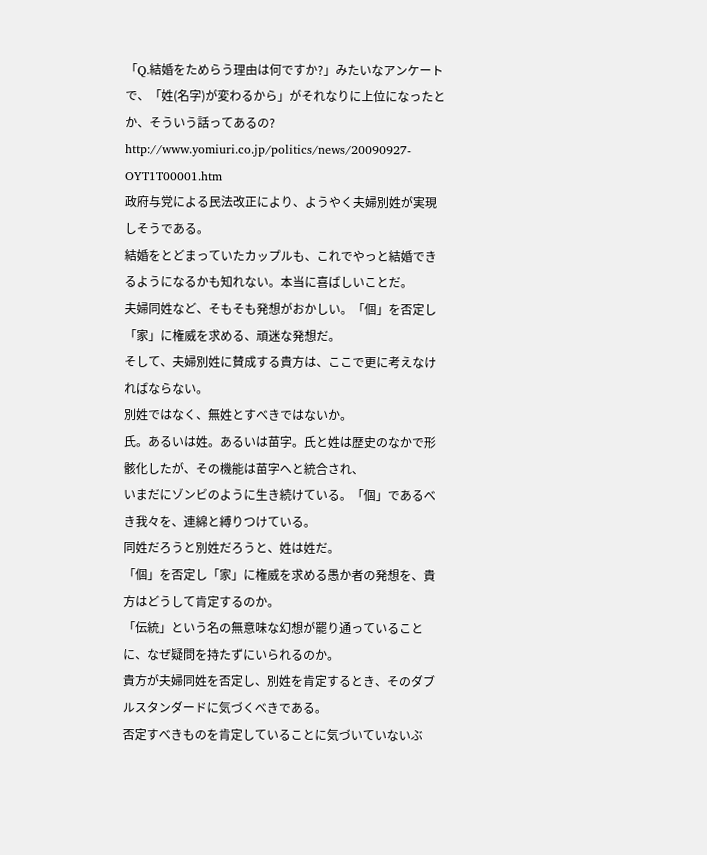「Q.結婚をためらう理由は何ですか?」みたいなアンケートで、「姓(名字)が変わるから」がそれなりに上位になったとか、そういう話ってあるの?
http://www.yomiuri.co.jp/politics/news/20090927-OYT1T00001.htm
政府与党による民法改正により、ようやく夫婦別姓が実現しそうである。
結婚をとどまっていたカップルも、これでやっと結婚できるようになるかも知れない。本当に喜ばしいことだ。
夫婦同姓など、そもそも発想がおかしい。「個」を否定し「家」に権威を求める、頑迷な発想だ。
そして、夫婦別姓に賛成する貴方は、ここで更に考えなければならない。
別姓ではなく、無姓とすべきではないか。
氏。あるいは姓。あるいは苗字。氏と姓は歴史のなかで形骸化したが、その機能は苗字へと統合され、
いまだにゾンビのように生き続けている。「個」であるべき我々を、連綿と縛りつけている。
同姓だろうと別姓だろうと、姓は姓だ。
「個」を否定し「家」に権威を求める愚か者の発想を、貴方はどうして肯定するのか。
「伝統」という名の無意味な幻想が罷り通っていることに、なぜ疑問を持たずにいられるのか。
貴方が夫婦同姓を否定し、別姓を肯定するとき、そのダブルスタンダードに気づくべきである。
否定すべきものを肯定していることに気づいていないぶ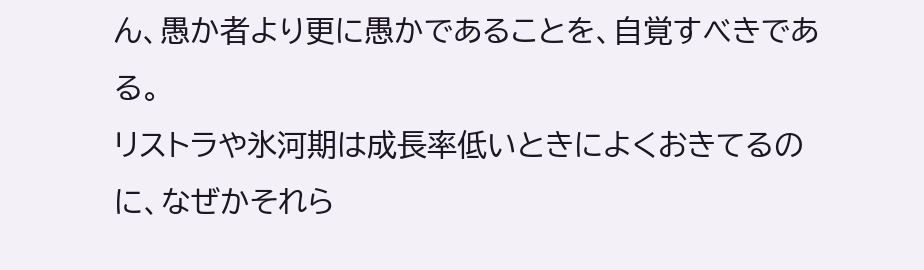ん、愚か者より更に愚かであることを、自覚すべきである。
リストラや氷河期は成長率低いときによくおきてるのに、なぜかそれら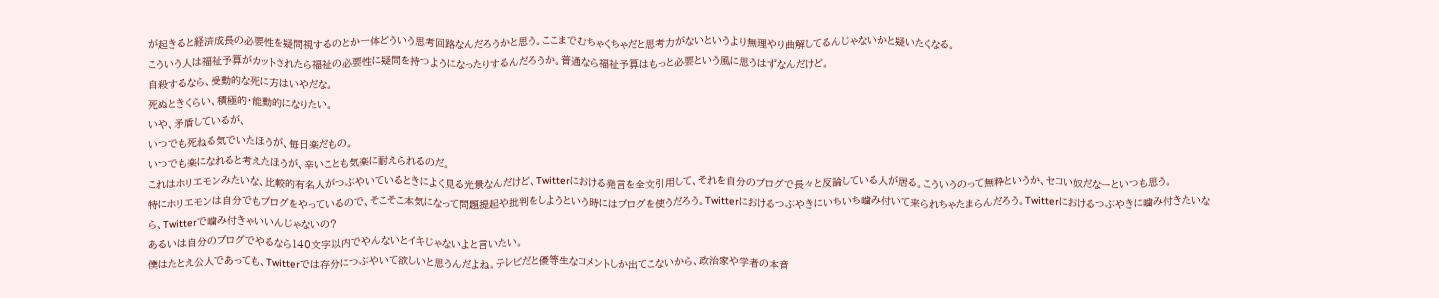が起きると経済成長の必要性を疑問視するのとか一体どういう思考回路なんだろうかと思う。ここまでむちゃくちゃだと思考力がないというより無理やり曲解してるんじゃないかと疑いたくなる。
こういう人は福祉予算がカットされたら福祉の必要性に疑問を持つようになったりするんだろうか。普通なら福祉予算はもっと必要という風に思うはずなんだけど。
自殺するなら、受動的な死に方はいやだな。
死ぬときくらい、積極的・能動的になりたい。
いや、矛盾しているが、
いつでも死ねる気でいたほうが、毎日楽だもの。
いつでも楽になれると考えたほうが、辛いことも気楽に耐えられるのだ。
これはホリエモンみたいな、比較的有名人がつぶやいているときによく見る光景なんだけど、Twitterにおける発言を全文引用して、それを自分のブログで長々と反論している人が居る。こういうのって無粋というか、セコい奴だなーといつも思う。
特にホリエモンは自分でもブログをやっているので、そこそこ本気になって問題提起や批判をしようという時にはブログを使うだろう。Twitterにおけるつぶやきにいちいち噛み付いて来られちゃたまらんだろう。Twitterにおけるつぶやきに噛み付きたいなら、Twitterで噛み付きゃいいんじゃないの?
あるいは自分のブログでやるなら140文字以内でやんないとイキじゃないよと言いたい。
僕はたとえ公人であっても、Twitterでは存分につぶやいて欲しいと思うんだよね。テレビだと優等生なコメントしか出てこないから、政治家や学者の本音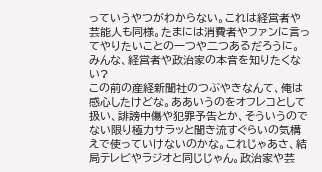っていうやつがわからない。これは経営者や芸能人も同様。たまには消費者やファンに言ってやりたいことの一つや二つあるだろうに。みんな、経営者や政治家の本音を知りたくない?
この前の産経新聞社のつぶやきなんて、俺は感心したけどな。ああいうのをオフレコとして扱い、誹謗中傷や犯罪予告とか、そういうのでない限り極力サラッと聞き流すぐらいの気構えで使っていけないのかな。これじゃあさ、結局テレビやラジオと同じじゃん。政治家や芸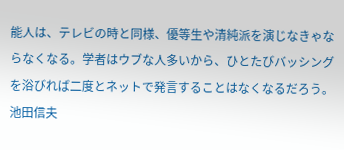能人は、テレビの時と同様、優等生や清純派を演じなきゃならなくなる。学者はウブな人多いから、ひとたびバッシングを浴びれば二度とネットで発言することはなくなるだろう。池田信夫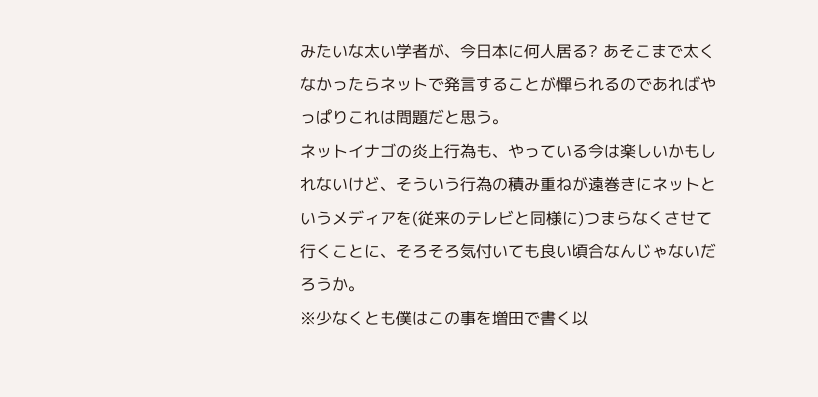みたいな太い学者が、今日本に何人居る? あそこまで太くなかったらネットで発言することが憚られるのであればやっぱりこれは問題だと思う。
ネットイナゴの炎上行為も、やっている今は楽しいかもしれないけど、そういう行為の積み重ねが遠巻きにネットというメディアを(従来のテレビと同様に)つまらなくさせて行くことに、そろそろ気付いても良い頃合なんじゃないだろうか。
※少なくとも僕はこの事を増田で書く以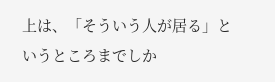上は、「そういう人が居る」というところまでしか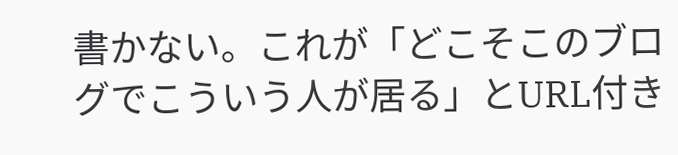書かない。これが「どこそこのブログでこういう人が居る」とURL付き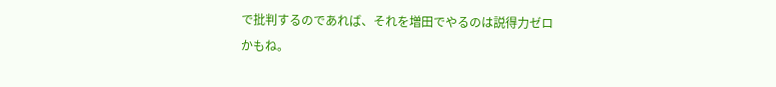で批判するのであれば、それを増田でやるのは説得力ゼロかもね。